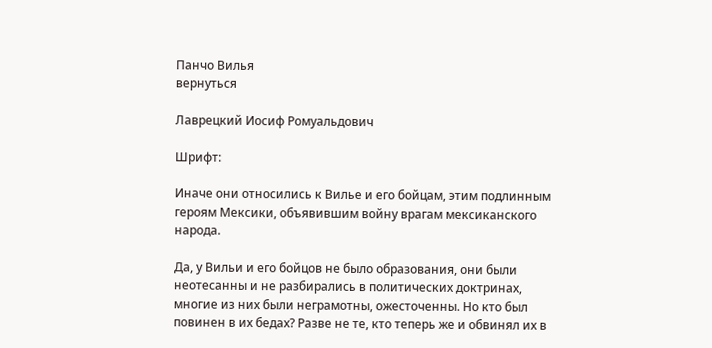Панчо Вилья
вернуться

Лаврецкий Иосиф Ромуальдович

Шрифт:

Иначе они относились к Вилье и его бойцам, этим подлинным героям Мексики, объявившим войну врагам мексиканского народа.

Да, у Вильи и его бойцов не было образования, они были неотесанны и не разбирались в политических доктринах, многие из них были неграмотны, ожесточенны. Но кто был повинен в их бедах? Разве не те, кто теперь же и обвинял их в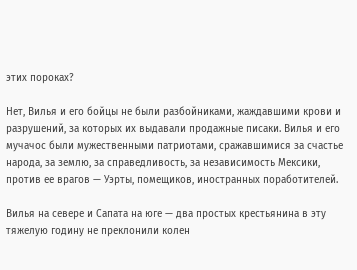этих пороках?

Нет, Вилья и его бойцы не были разбойниками, жаждавшими крови и разрушений, за которых их выдавали продажные писаки. Вилья и его мучачос были мужественными патриотами, сражавшимися за счастье народа, за землю, за справедливость, за независимость Мексики, против ее врагов — Уэрты, помещиков, иностранных поработителей.

Вилья на севере и Сапата на юге — два простых крестьянина в эту тяжелую годину не преклонили колен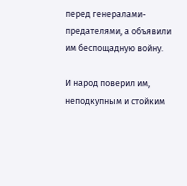перед генералами-предателями, а объявили им беспощадную войну.

И народ поверил им, неподкупным и стойким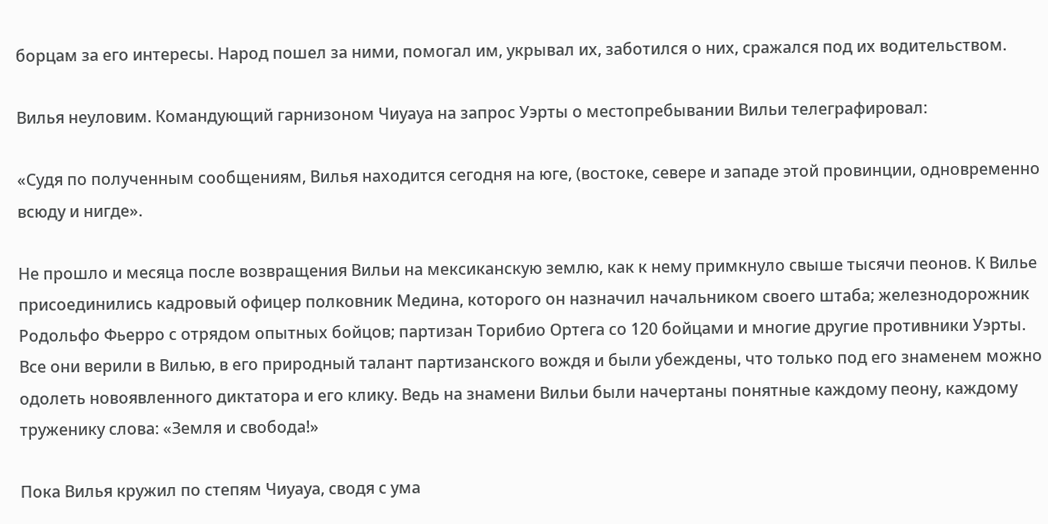борцам за его интересы. Народ пошел за ними, помогал им, укрывал их, заботился о них, сражался под их водительством.

Вилья неуловим. Командующий гарнизоном Чиуауа на запрос Уэрты о местопребывании Вильи телеграфировал:

«Судя по полученным сообщениям, Вилья находится сегодня на юге, (востоке, севере и западе этой провинции, одновременно всюду и нигде».

Не прошло и месяца после возвращения Вильи на мексиканскую землю, как к нему примкнуло свыше тысячи пеонов. К Вилье присоединились кадровый офицер полковник Медина, которого он назначил начальником своего штаба; железнодорожник Родольфо Фьерро с отрядом опытных бойцов; партизан Торибио Ортега со 120 бойцами и многие другие противники Уэрты. Все они верили в Вилью, в его природный талант партизанского вождя и были убеждены, что только под его знаменем можно одолеть новоявленного диктатора и его клику. Ведь на знамени Вильи были начертаны понятные каждому пеону, каждому труженику слова: «Земля и свобода!»

Пока Вилья кружил по степям Чиуауа, сводя с ума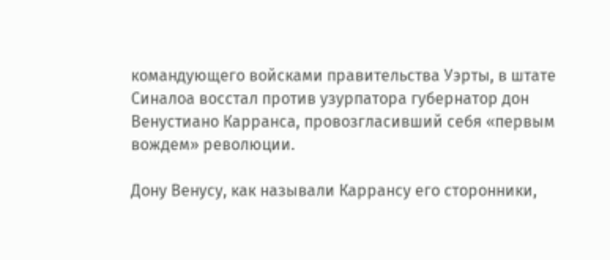командующего войсками правительства Уэрты, в штате Синалоа восстал против узурпатора губернатор дон Венустиано Карранса, провозгласивший себя «первым вождем» революции.

Дону Венусу, как называли Каррансу его сторонники,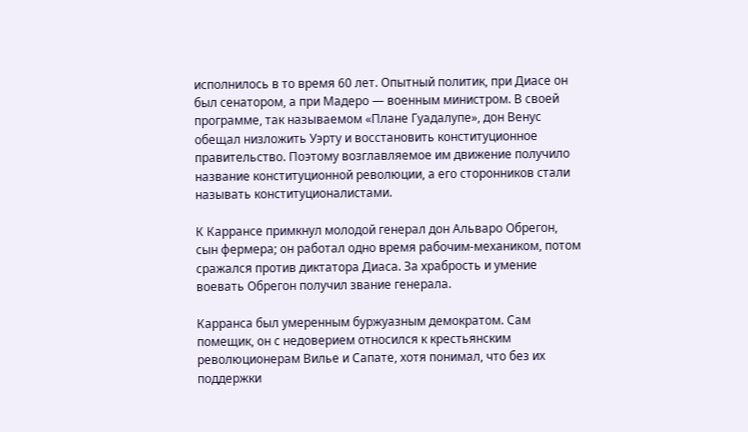исполнилось в то время 60 лет. Опытный политик, при Диасе он был сенатором, а при Мадеро — военным министром. В своей программе, так называемом «Плане Гуадалупе», дон Венус обещал низложить Уэрту и восстановить конституционное правительство. Поэтому возглавляемое им движение получило название конституционной революции, а его сторонников стали называть конституционалистами.

К Каррансе примкнул молодой генерал дон Альваро Обрегон, сын фермера; он работал одно время рабочим-механиком, потом сражался против диктатора Диаса. За храбрость и умение воевать Обрегон получил звание генерала.

Карранса был умеренным буржуазным демократом. Сам помещик, он с недоверием относился к крестьянским революционерам Вилье и Сапате, хотя понимал, что без их поддержки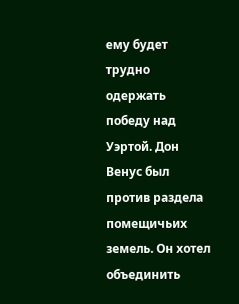ему будет трудно одержать победу над Уэртой. Дон Венус был против раздела помещичьих земель. Он хотел объединить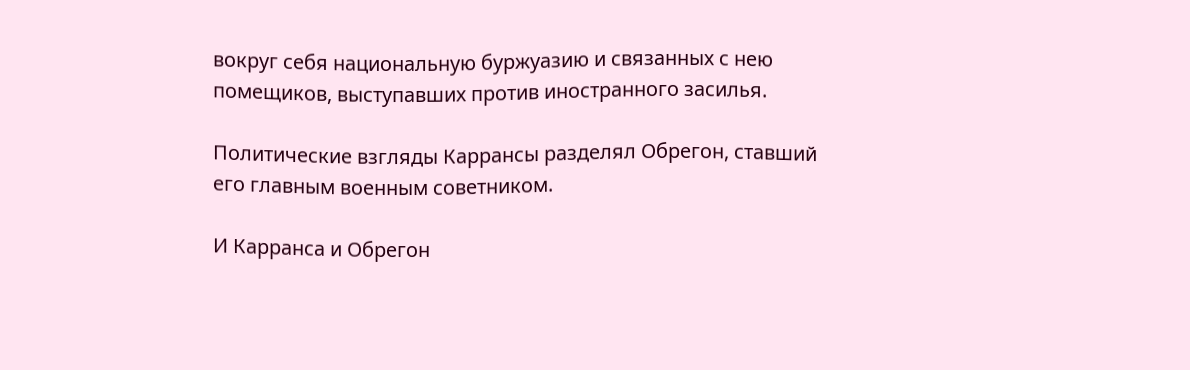вокруг себя национальную буржуазию и связанных с нею помещиков, выступавших против иностранного засилья.

Политические взгляды Каррансы разделял Обрегон, ставший его главным военным советником.

И Карранса и Обрегон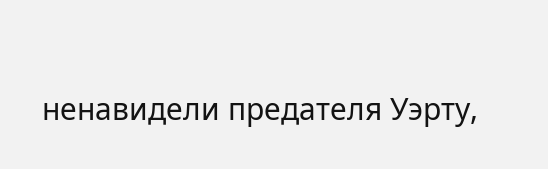ненавидели предателя Уэрту,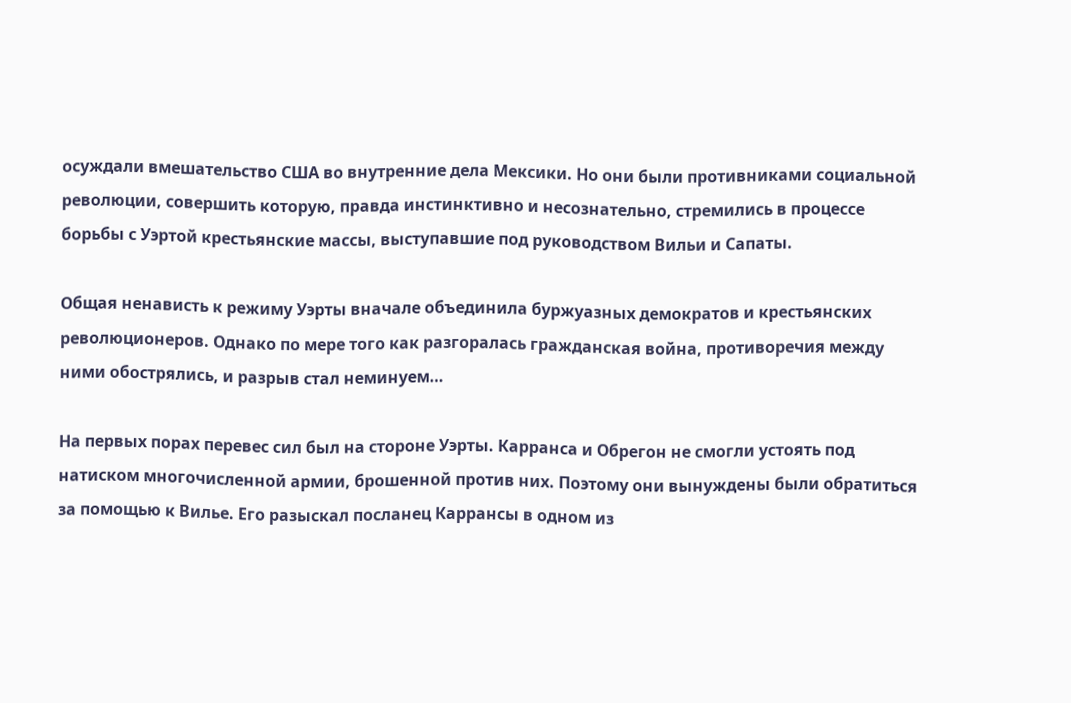осуждали вмешательство США во внутренние дела Мексики. Но они были противниками социальной революции, совершить которую, правда инстинктивно и несознательно, стремились в процессе борьбы с Уэртой крестьянские массы, выступавшие под руководством Вильи и Сапаты.

Общая ненависть к режиму Уэрты вначале объединила буржуазных демократов и крестьянских революционеров. Однако по мере того как разгоралась гражданская война, противоречия между ними обострялись, и разрыв стал неминуем…

На первых порах перевес сил был на стороне Уэрты. Карранса и Обрегон не смогли устоять под натиском многочисленной армии, брошенной против них. Поэтому они вынуждены были обратиться за помощью к Вилье. Его разыскал посланец Каррансы в одном из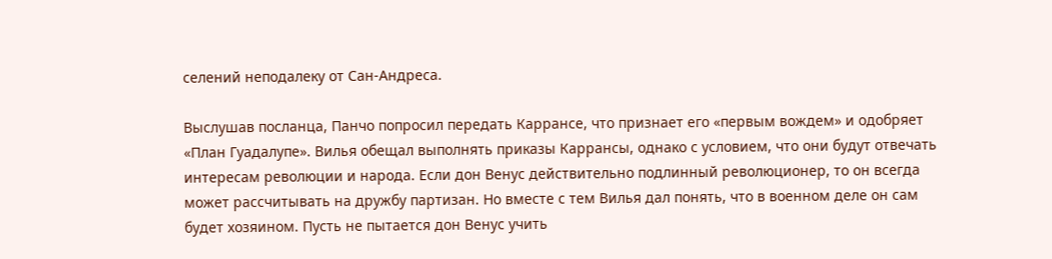селений неподалеку от Сан-Андреса.

Выслушав посланца, Панчо попросил передать Каррансе, что признает его «первым вождем» и одобряет «План Гуадалупе». Вилья обещал выполнять приказы Каррансы, однако с условием, что они будут отвечать интересам революции и народа. Если дон Венус действительно подлинный революционер, то он всегда может рассчитывать на дружбу партизан. Но вместе с тем Вилья дал понять, что в военном деле он сам будет хозяином. Пусть не пытается дон Венус учить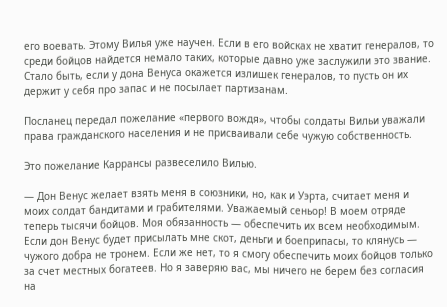его воевать. Этому Вилья уже научен. Если в его войсках не хватит генералов, то среди бойцов найдется немало таких, которые давно уже заслужили это звание. Стало быть, если у дона Венуса окажется излишек генералов, то пусть он их держит у себя про запас и не посылает партизанам.

Посланец передал пожелание «первого вождя», чтобы солдаты Вильи уважали права гражданского населения и не присваивали себе чужую собственность.

Это пожелание Каррансы развеселило Вилью.

— Дон Венус желает взять меня в союзники, но, как и Уэрта, считает меня и моих солдат бандитами и грабителями. Уважаемый сеньор! В моем отряде теперь тысячи бойцов. Моя обязанность — обеспечить их всем необходимым. Если дон Венус будет присылать мне скот, деньги и боеприпасы, то клянусь — чужого добра не тронем. Если же нет, то я смогу обеспечить моих бойцов только за счет местных богатеев. Но я заверяю вас, мы ничего не берем без согласия на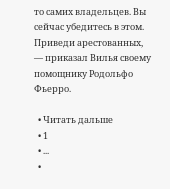то самих владельцев. Вы сейчас убедитесь в этом. Приведи арестованных, — приказал Вилья своему помощнику Родольфо Фьерро.

  • Читать дальше
  • 1
  • ...
  •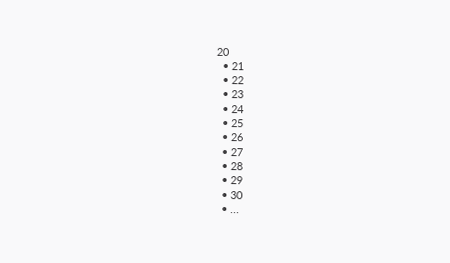20
  • 21
  • 22
  • 23
  • 24
  • 25
  • 26
  • 27
  • 28
  • 29
  • 30
  • ...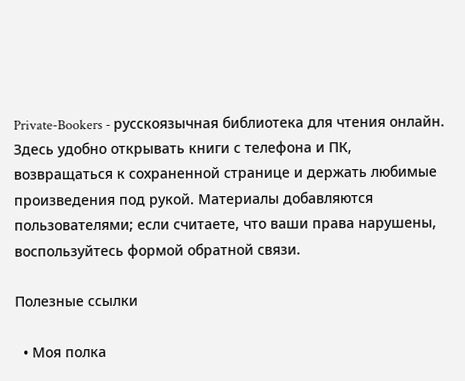Private-Bookers - русскоязычная библиотека для чтения онлайн. Здесь удобно открывать книги с телефона и ПК, возвращаться к сохраненной странице и держать любимые произведения под рукой. Материалы добавляются пользователями; если считаете, что ваши права нарушены, воспользуйтесь формой обратной связи.

Полезные ссылки

  • Моя полка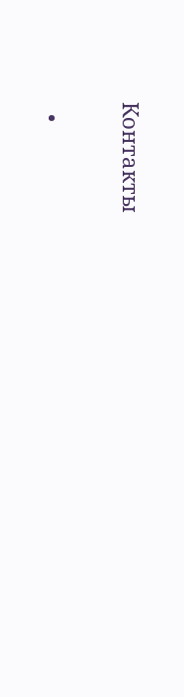Контакты

  •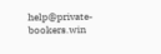help@private-bookers.win